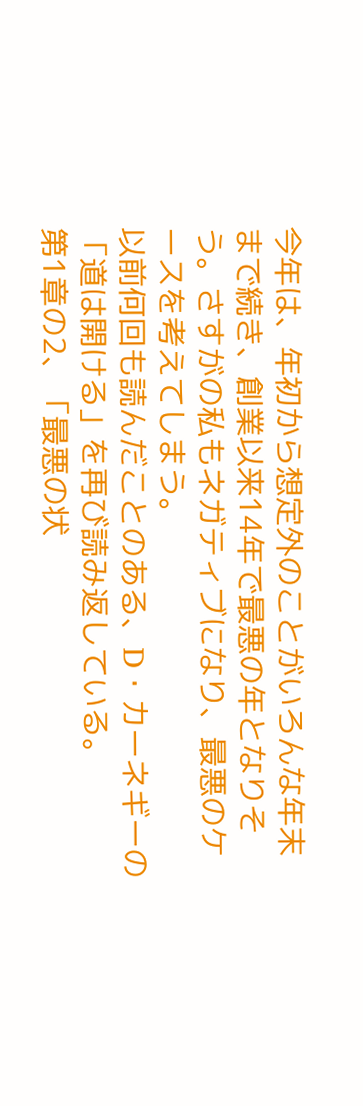今年は、年初から想定外のことがいろんな年末まで続き、創業以来14年で最悪の年となりそう。さすがの私もネガティブになり、最悪のケースを考えてしまう。
以前何回も読んだことのある、D・カーネギーの「道は開ける」を再び読み返している。
第1章の2、「最悪の状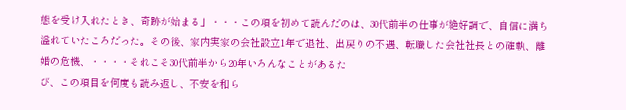態を受け入れたとき、奇跡が始まる」・・・この項を初めて読んだのは、30代前半の仕事が絶好調で、自信に満ち溢れていたころだった。その後、家内実家の会社設立1年で退社、出戻りの不遇、転職した会社社長との確執、離婚の危機、・・・・それこそ30代前半から20年いろんなことがあるた
び、この項目を何度も読み返し、不安を和ら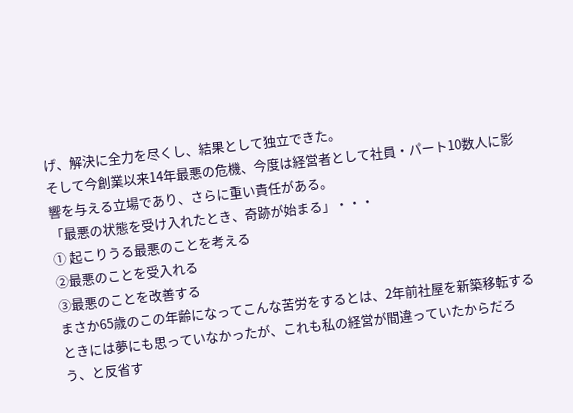げ、解決に全力を尽くし、結果として独立できた。
そして今創業以来14年最悪の危機、今度は経営者として社員・パート10数人に影響を与える立場であり、さらに重い責任がある。
「最悪の状態を受け入れたとき、奇跡が始まる」・・・
① 起こりうる最悪のことを考える
②最悪のことを受入れる
③最悪のことを改善する
まさか65歳のこの年齢になってこんな苦労をするとは、2年前社屋を新築移転するときには夢にも思っていなかったが、これも私の経営が間違っていたからだろう、と反省す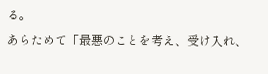る。
あらためて「最悪のことを考え、受け入れ、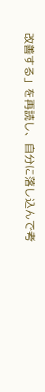改善する」を再読し、自分に落し込んで考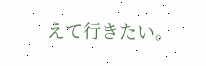えて行きたい。